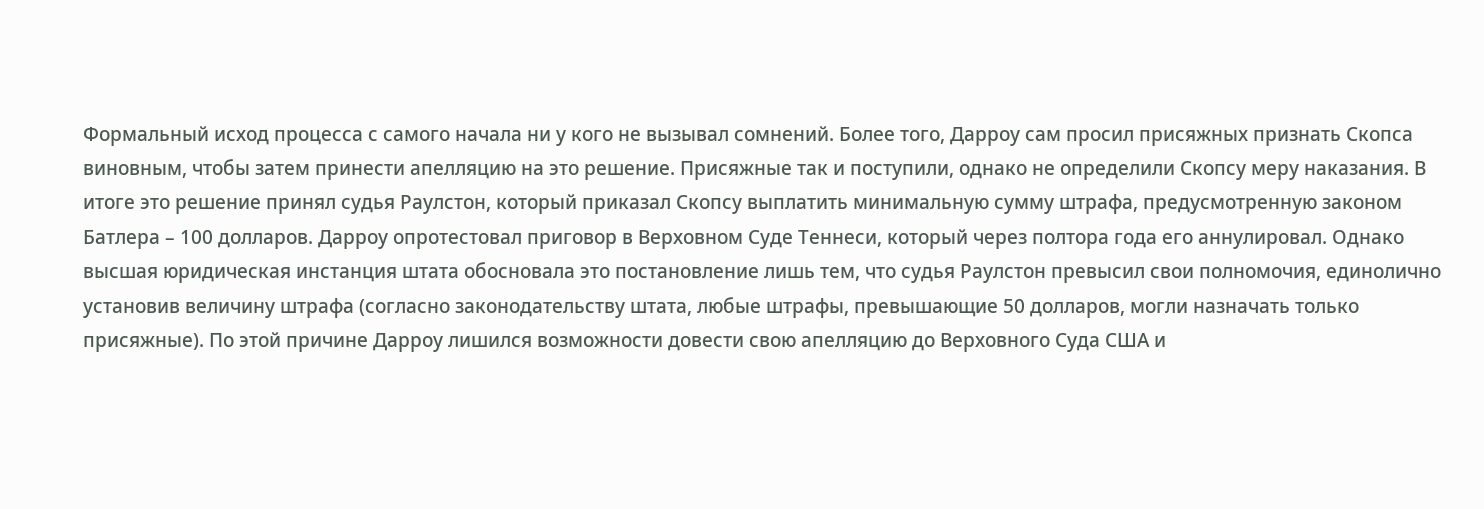Формальный исход процесса с самого начала ни у кого не вызывал сомнений. Более того, Дарроу сам просил присяжных признать Скопса виновным, чтобы затем принести апелляцию на это решение. Присяжные так и поступили, однако не определили Скопсу меру наказания. В итоге это решение принял судья Раулстон, который приказал Скопсу выплатить минимальную сумму штрафа, предусмотренную законом Батлера – 100 долларов. Дарроу опротестовал приговор в Верховном Суде Теннеси, который через полтора года его аннулировал. Однако высшая юридическая инстанция штата обосновала это постановление лишь тем, что судья Раулстон превысил свои полномочия, единолично установив величину штрафа (согласно законодательству штата, любые штрафы, превышающие 50 долларов, могли назначать только присяжные). По этой причине Дарроу лишился возможности довести свою апелляцию до Верховного Суда США и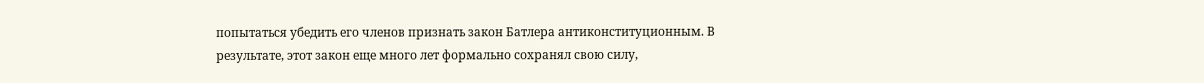попытаться убедить его членов признать закон Батлера антиконституционным. В результате, этот закон еще много лет формально сохранял свою силу,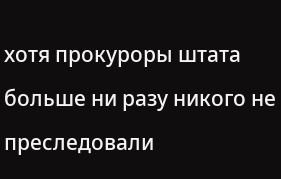хотя прокуроры штата больше ни разу никого не преследовали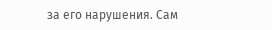за его нарушения. Сам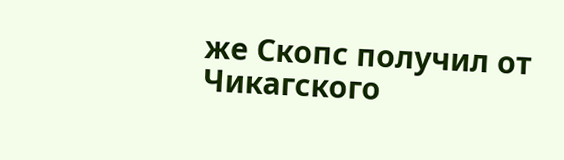же Скопс получил от Чикагского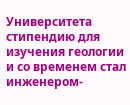Университета стипендию для изучения геологии и со временем стал инженером-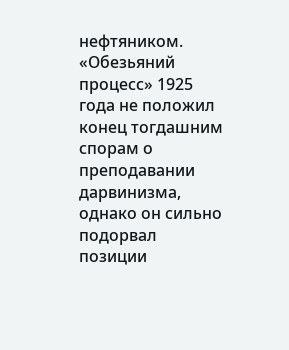нефтяником.
«Обезьяний процесс» 1925 года не положил конец тогдашним спорам о преподавании дарвинизма, однако он сильно подорвал позиции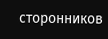сторонников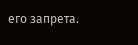его запрета.